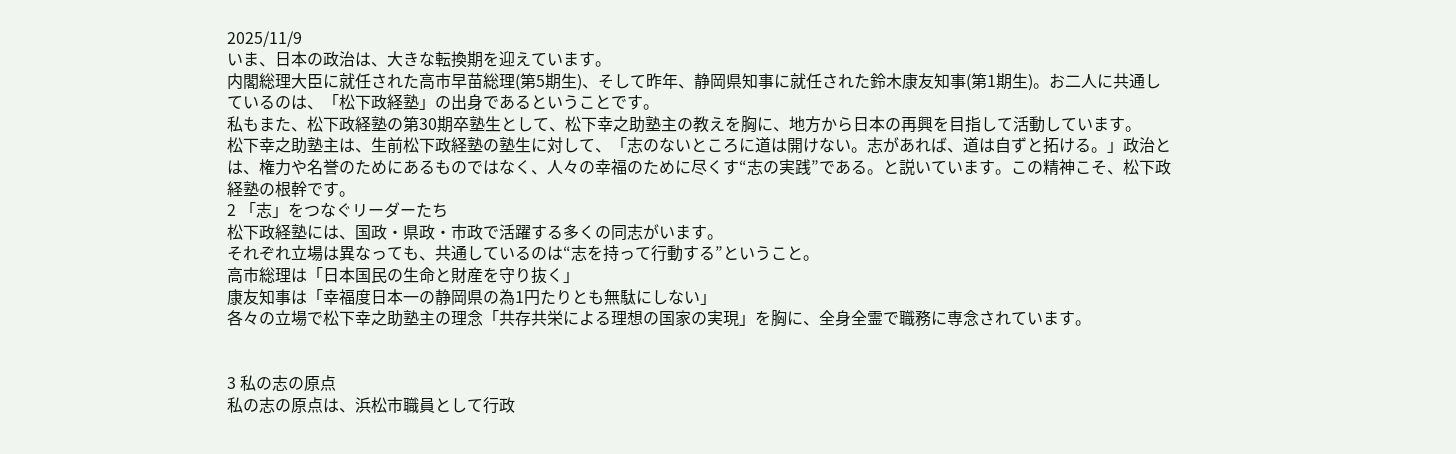2025/11/9
いま、日本の政治は、大きな転換期を迎えています。
内閣総理大臣に就任された高市早苗総理(第5期生)、そして昨年、静岡県知事に就任された鈴木康友知事(第1期生)。お二人に共通しているのは、「松下政経塾」の出身であるということです。
私もまた、松下政経塾の第30期卒塾生として、松下幸之助塾主の教えを胸に、地方から日本の再興を目指して活動しています。
松下幸之助塾主は、生前松下政経塾の塾生に対して、「志のないところに道は開けない。志があれば、道は自ずと拓ける。」政治とは、権力や名誉のためにあるものではなく、人々の幸福のために尽くす“志の実践”である。と説いています。この精神こそ、松下政経塾の根幹です。
2 「志」をつなぐリーダーたち
松下政経塾には、国政・県政・市政で活躍する多くの同志がいます。
それぞれ立場は異なっても、共通しているのは“志を持って行動する”ということ。
高市総理は「日本国民の生命と財産を守り抜く」
康友知事は「幸福度日本一の静岡県の為1円たりとも無駄にしない」
各々の立場で松下幸之助塾主の理念「共存共栄による理想の国家の実現」を胸に、全身全霊で職務に専念されています。


3 私の志の原点
私の志の原点は、浜松市職員として行政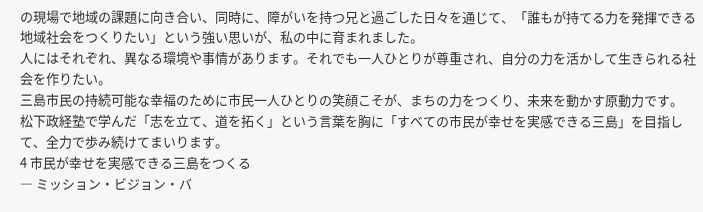の現場で地域の課題に向き合い、同時に、障がいを持つ兄と過ごした日々を通じて、「誰もが持てる力を発揮できる地域社会をつくりたい」という強い思いが、私の中に育まれました。
人にはそれぞれ、異なる環境や事情があります。それでも一人ひとりが尊重され、自分の力を活かして生きられる社会を作りたい。
三島市民の持続可能な幸福のために市民一人ひとりの笑顔こそが、まちの力をつくり、未来を動かす原動力です。
松下政経塾で学んだ「志を立て、道を拓く」という言葉を胸に「すべての市民が幸せを実感できる三島」を目指して、全力で歩み続けてまいります。
4 市民が幸せを実感できる三島をつくる
― ミッション・ビジョン・バ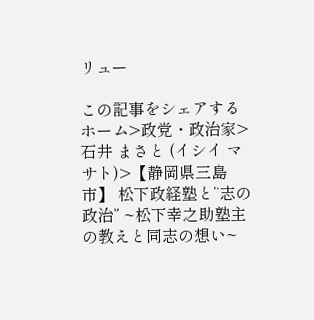リュー

この記事をシェアする
ホーム>政党・政治家>石井 まさと (イシイ マサト)>【静岡県三島市】 松下政経塾と“志の政治” ~松下幸之助塾主の教えと同志の想い~